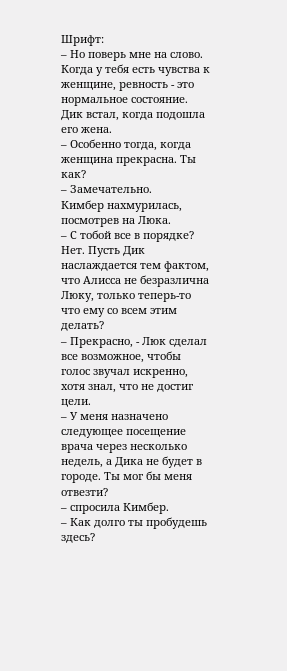Шрифт:
– Но поверь мне на слово. Когда у тебя есть чувства к женщине, ревность - это нормальное состояние.
Дик встал, когда подошла его жена.
– Особенно тогда, когда женщина прекрасна. Ты как?
– Замечательно.
Кимбер нахмурилась, посмотрев на Люка.
– С тобой все в порядке?
Нет. Пусть Дик наслаждается тем фактом, что Алисса не безразлична Люку, только теперь-то что ему со всем этим делать?
– Прекрасно, - Люк сделал все возможное, чтобы голос звучал искренно, хотя знал, что не достиг цели.
– У меня назначено следующее посещение врача через несколько недель, а Дика не будет в городе. Ты мог бы меня отвезти?
– спросила Кимбер.
– Как долго ты пробудешь здесь?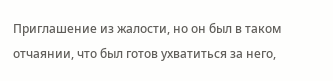Приглашение из жалости, но он был в таком отчаянии, что был готов ухватиться за него,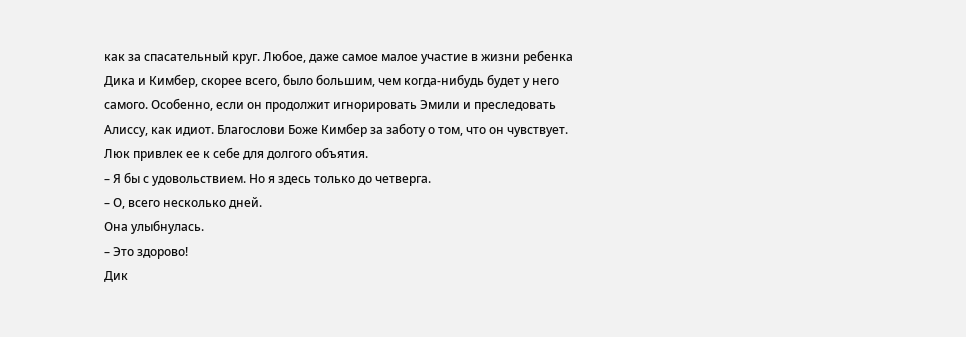как за спасательный круг. Любое, даже самое малое участие в жизни ребенка Дика и Кимбер, скорее всего, было большим, чем когда-нибудь будет у него самого. Особенно, если он продолжит игнорировать Эмили и преследовать Алиссу, как идиот. Благослови Боже Кимбер за заботу о том, что он чувствует. Люк привлек ее к себе для долгого объятия.
– Я бы с удовольствием. Но я здесь только до четверга.
– О, всего несколько дней.
Она улыбнулась.
– Это здорово!
Дик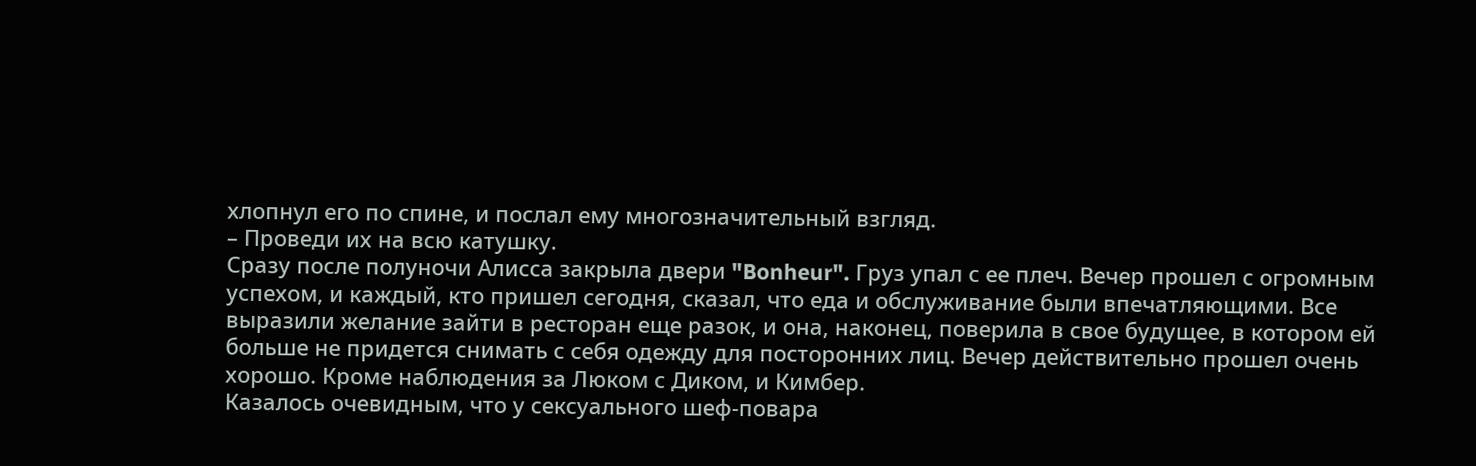хлопнул его по спине, и послал ему многозначительный взгляд.
– Проведи их на всю катушку.
Сразу после полуночи Алисса закрыла двери "Bonheur". Груз упал с ее плеч. Вечер прошел с огромным успехом, и каждый, кто пришел сегодня, сказал, что еда и обслуживание были впечатляющими. Все выразили желание зайти в ресторан еще разок, и она, наконец, поверила в свое будущее, в котором ей больше не придется снимать с себя одежду для посторонних лиц. Вечер действительно прошел очень хорошо. Кроме наблюдения за Люком с Диком, и Кимбер.
Казалось очевидным, что у сексуального шеф-повара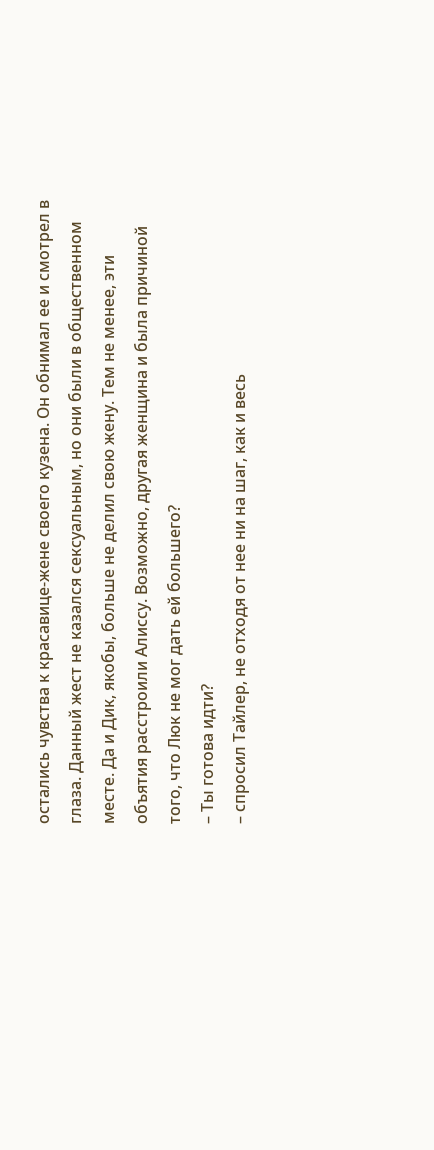остались чувства к красавице-жене своего кузена. Он обнимал ее и смотрел в глаза. Данный жест не казался сексуальным, но они были в общественном месте. Да и Дик, якобы, больше не делил свою жену. Тем не менее, эти объятия расстроили Алиссу. Возможно, другая женщина и была причиной того, что Люк не мог дать ей большего?
– Ты готова идти?
– спросил Тайлер, не отходя от нее ни на шаг, как и весь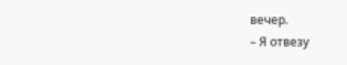вечер.
– Я отвезу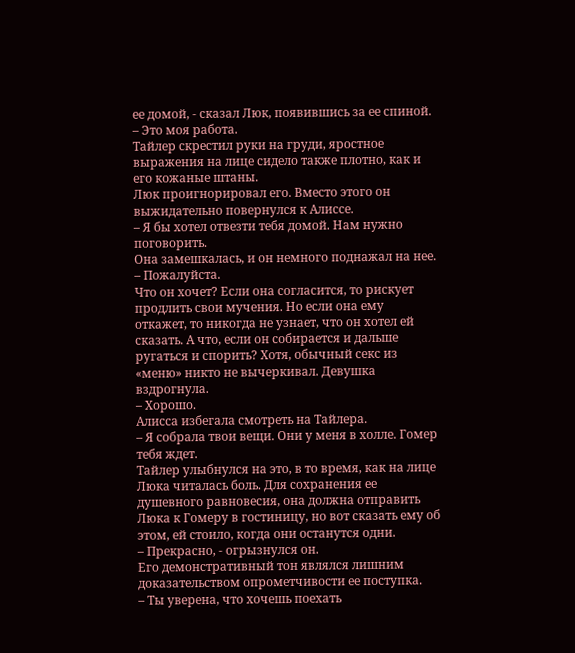ее домой, - сказал Люк, появившись за ее спиной.
– Это моя работа.
Тайлер скрестил руки на груди, яростное выражения на лице сидело также плотно, как и его кожаные штаны.
Люк проигнорировал его. Вместо этого он выжидательно повернулся к Алиссе.
– Я бы хотел отвезти тебя домой. Нам нужно поговорить.
Она замешкалась, и он немного поднажал на нее.
– Пожалуйста.
Что он хочет? Если она согласится, то рискует продлить свои мучения. Но если она ему откажет, то никогда не узнает, что он хотел ей сказать. А что, если он собирается и дальше ругаться и спорить? Хотя, обычный секс из «меню» никто не вычеркивал. Девушка вздрогнула.
– Хорошо.
Алисса избегала смотреть на Тайлера.
– Я собрала твои вещи. Они у меня в холле. Гомер тебя ждет.
Тайлер улыбнулся на это, в то время, как на лице Люка читалась боль. Для сохранения ее душевного равновесия, она должна отправить Люка к Гомеру в гостиницу, но вот сказать ему об этом, ей стоило, когда они останутся одни.
– Прекрасно, - огрызнулся он.
Его демонстративный тон являлся лишним доказательством опрометчивости ее поступка.
– Ты уверена, что хочешь поехать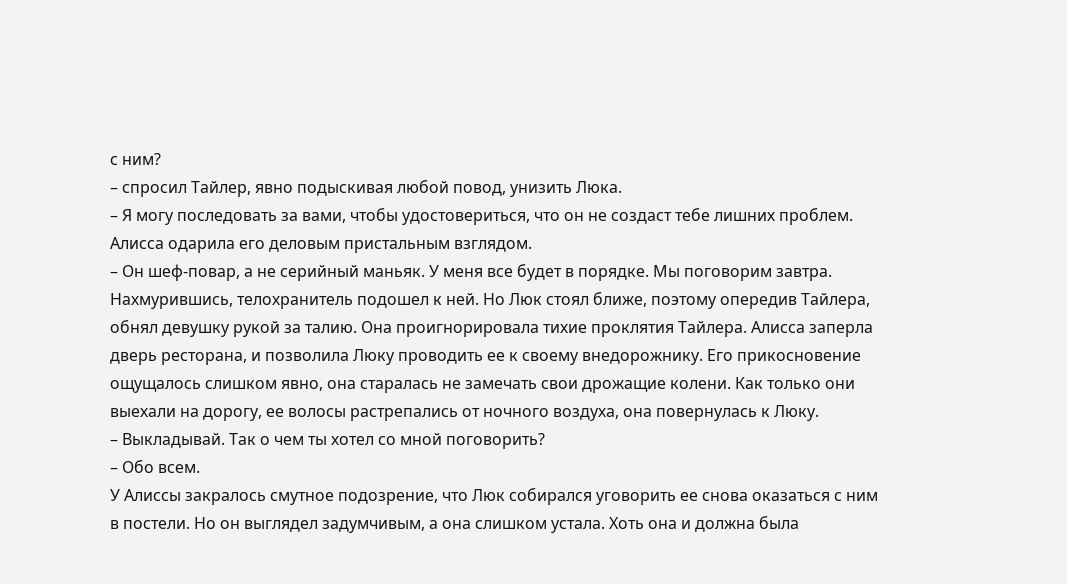с ним?
– спросил Тайлер, явно подыскивая любой повод, унизить Люка.
– Я могу последовать за вами, чтобы удостовериться, что он не создаст тебе лишних проблем.
Алисса одарила его деловым пристальным взглядом.
– Он шеф-повар, а не серийный маньяк. У меня все будет в порядке. Мы поговорим завтра.
Нахмурившись, телохранитель подошел к ней. Но Люк стоял ближе, поэтому опередив Тайлера, обнял девушку рукой за талию. Она проигнорировала тихие проклятия Тайлера. Алисса заперла дверь ресторана, и позволила Люку проводить ее к своему внедорожнику. Его прикосновение ощущалось слишком явно, она старалась не замечать свои дрожащие колени. Как только они выехали на дорогу, ее волосы растрепались от ночного воздуха, она повернулась к Люку.
– Выкладывай. Так о чем ты хотел со мной поговорить?
– Обо всем.
У Алиссы закралось смутное подозрение, что Люк собирался уговорить ее снова оказаться с ним в постели. Но он выглядел задумчивым, а она слишком устала. Хоть она и должна была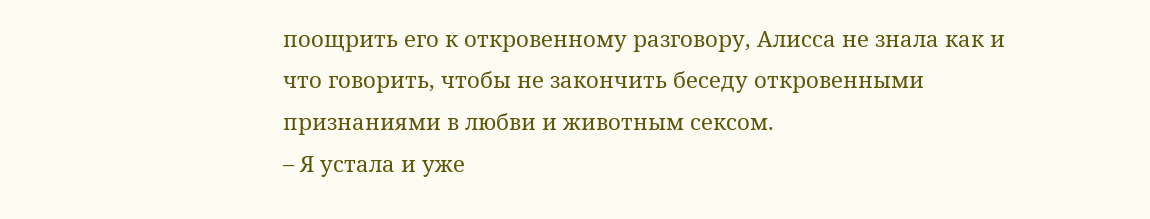поощрить его к откровенному разговору, Алисса не знала как и что говорить, чтобы не закончить беседу откровенными признаниями в любви и животным сексом.
– Я устала и уже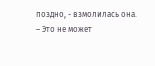поздно, - взмолилась она.
– Это не может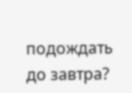подождать до завтра?